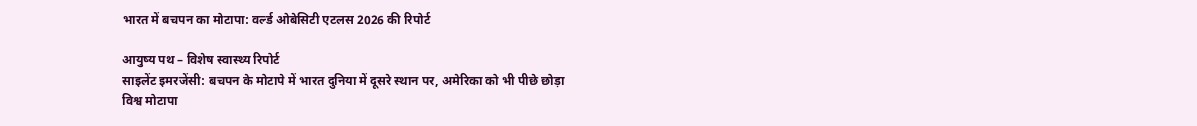भारत में बचपन का मोटापा: वर्ल्ड ओबेसिटी एटलस 2026 की रिपोर्ट

आयुष्य पथ – विशेष स्वास्थ्य रिपोर्ट
साइलेंट इमरजेंसी: बचपन के मोटापे में भारत दुनिया में दूसरे स्थान पर, अमेरिका को भी पीछे छोड़ा
विश्व मोटापा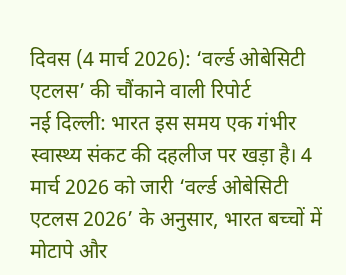दिवस (4 मार्च 2026): ‘वर्ल्ड ओबेसिटी एटलस’ की चौंकाने वाली रिपोर्ट
नई दिल्ली: भारत इस समय एक गंभीर स्वास्थ्य संकट की दहलीज पर खड़ा है। 4 मार्च 2026 को जारी ‘वर्ल्ड ओबेसिटी एटलस 2026’ के अनुसार, भारत बच्चों में मोटापे और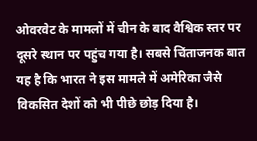ओवरवेट के मामलों में चीन के बाद वैश्विक स्तर पर दूसरे स्थान पर पहुंच गया है। सबसे चिंताजनक बात यह है कि भारत ने इस मामले में अमेरिका जैसे विकसित देशों को भी पीछे छोड़ दिया है।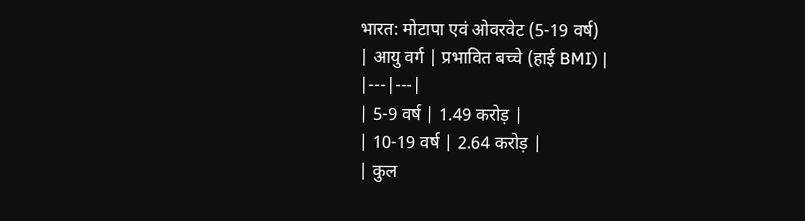भारत: मोटापा एवं ओवरवेट (5-19 वर्ष)
| आयु वर्ग | प्रभावित बच्चे (हाई BMI) |
|---|---|
| 5-9 वर्ष | 1.49 करोड़ |
| 10-19 वर्ष | 2.64 करोड़ |
| कुल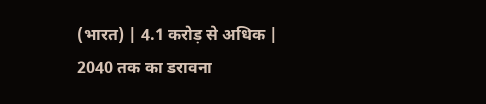(भारत) | 4.1 करोड़ से अधिक |
2040 तक का डरावना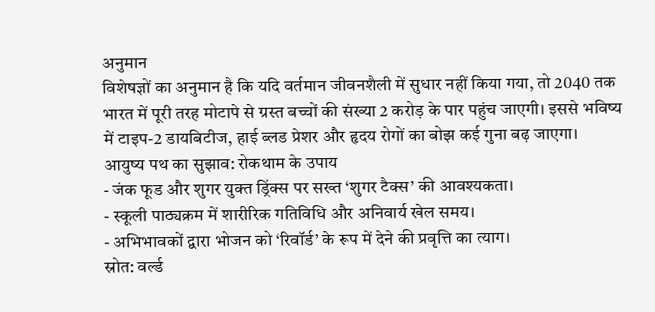अनुमान
विशेषज्ञों का अनुमान है कि यदि वर्तमान जीवनशैली में सुधार नहीं किया गया, तो 2040 तक भारत में पूरी तरह मोटापे से ग्रस्त बच्चों की संख्या 2 करोड़ के पार पहुंच जाएगी। इससे भविष्य में टाइप-2 डायबिटीज, हाई ब्लड प्रेशर और हृदय रोगों का बोझ कई गुना बढ़ जाएगा।
आयुष्य पथ का सुझाव: रोकथाम के उपाय
- जंक फूड और शुगर युक्त ड्रिंक्स पर सख्त ‘शुगर टैक्स’ की आवश्यकता।
- स्कूली पाठ्यक्रम में शारीरिक गतिविधि और अनिवार्य खेल समय।
- अभिभावकों द्वारा भोजन को ‘रिवॉर्ड’ के रूप में देने की प्रवृत्ति का त्याग।
स्रोत: वर्ल्ड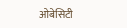ओबेसिटी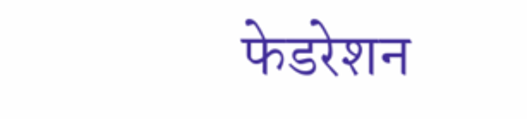फेडरेशन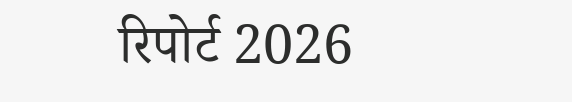रिपोर्ट 2026